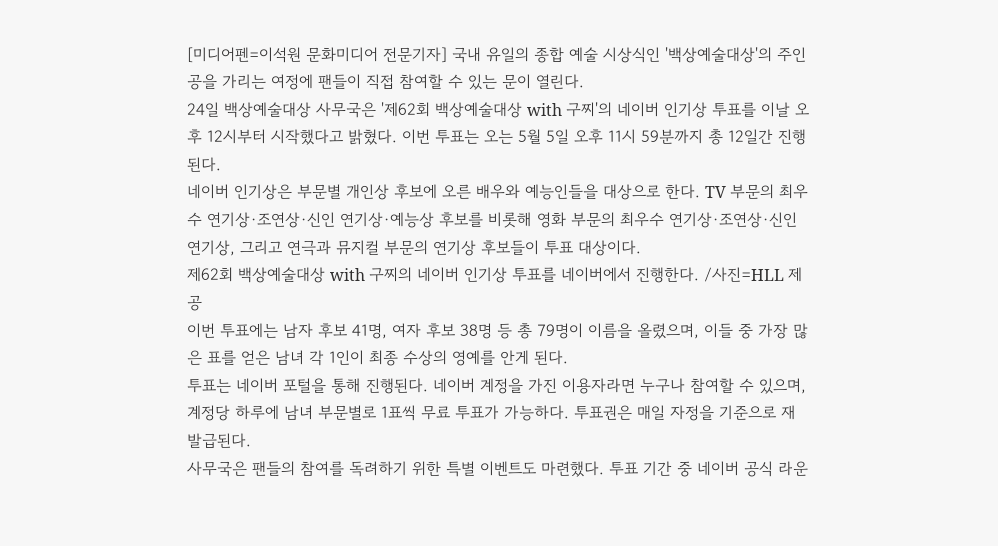[미디어펜=이석원 문화미디어 전문기자] 국내 유일의 종합 예술 시상식인 '백상예술대상'의 주인공을 가리는 여정에 팬들이 직접 참여할 수 있는 문이 열린다.
24일 백상예술대상 사무국은 '제62회 백상예술대상 with 구찌'의 네이버 인기상 투표를 이날 오후 12시부터 시작했다고 밝혔다. 이번 투표는 오는 5월 5일 오후 11시 59분까지 총 12일간 진행된다.
네이버 인기상은 부문별 개인상 후보에 오른 배우와 예능인들을 대상으로 한다. TV 부문의 최우수 연기상·조연상·신인 연기상·예능상 후보를 비롯해 영화 부문의 최우수 연기상·조연상·신인 연기상, 그리고 연극과 뮤지컬 부문의 연기상 후보들이 투표 대상이다.
제62회 백상예술대상 with 구찌의 네이버 인기상 투표를 네이버에서 진행한다. /사진=HLL 제공
이번 투표에는 남자 후보 41명, 여자 후보 38명 등 총 79명이 이름을 올렸으며, 이들 중 가장 많은 표를 얻은 남녀 각 1인이 최종 수상의 영예를 안게 된다.
투표는 네이버 포털을 통해 진행된다. 네이버 계정을 가진 이용자라면 누구나 참여할 수 있으며, 계정당 하루에 남녀 부문별로 1표씩 무료 투표가 가능하다. 투표권은 매일 자정을 기준으로 재발급된다.
사무국은 팬들의 참여를 독려하기 위한 특별 이벤트도 마련했다. 투표 기간 중 네이버 공식 라운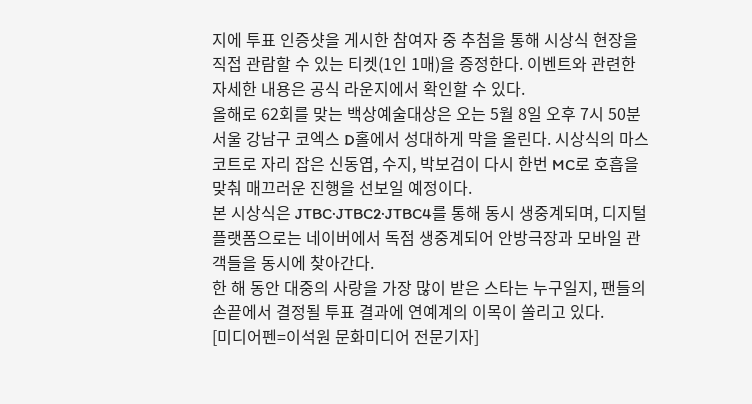지에 투표 인증샷을 게시한 참여자 중 추첨을 통해 시상식 현장을 직접 관람할 수 있는 티켓(1인 1매)을 증정한다. 이벤트와 관련한 자세한 내용은 공식 라운지에서 확인할 수 있다.
올해로 62회를 맞는 백상예술대상은 오는 5월 8일 오후 7시 50분 서울 강남구 코엑스 D홀에서 성대하게 막을 올린다. 시상식의 마스코트로 자리 잡은 신동엽, 수지, 박보검이 다시 한번 MC로 호흡을 맞춰 매끄러운 진행을 선보일 예정이다.
본 시상식은 JTBC·JTBC2·JTBC4를 통해 동시 생중계되며, 디지털 플랫폼으로는 네이버에서 독점 생중계되어 안방극장과 모바일 관객들을 동시에 찾아간다.
한 해 동안 대중의 사랑을 가장 많이 받은 스타는 누구일지, 팬들의 손끝에서 결정될 투표 결과에 연예계의 이목이 쏠리고 있다.
[미디어펜=이석원 문화미디어 전문기자]